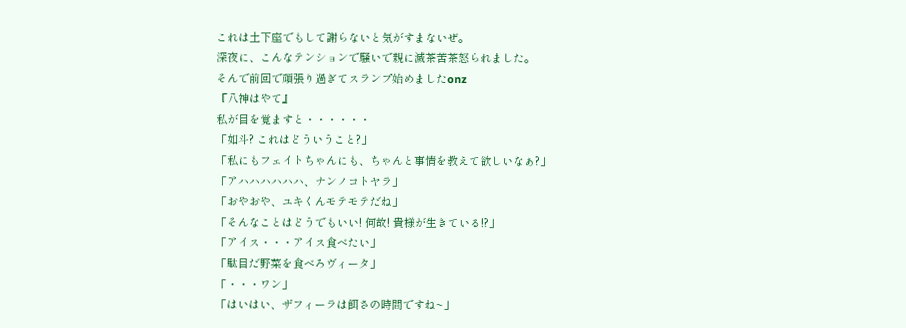これは土下座でもして謝らないと気がすまないぜ。
深夜に、こんなテンションで騒いで親に滅茶苦茶怒られました。
そんで前回で頑張り過ぎてスランプ始めましたonz
『八神はやて』
私が目を覚ますと・・・・・・
「如斗? これはどういうこと?」
「私にもフェイトちゃんにも、ちゃんと事情を教えて欲しいなぁ?」
「アハハハハハハ、ナンノコトヤラ」
「おやおや、ユキくんモテモテだね」
「そんなことはどうでもいい! 何故! 貴様が生きている!?」
「アイス・・・アイス食べたい」
「駄目だ野菜を食べろヴィータ」
「・・・ワン」
「はいはい、ザフィーラは餌さの時間ですね~」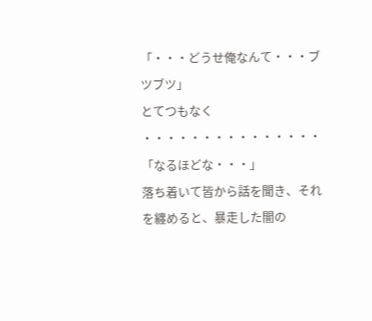「・・・どうせ俺なんて・・・ブツブツ」
とてつもなく
・・・・・・・・・・・・・・・
「なるほどな・・・」
落ち着いて皆から話を聞き、それを纏めると、暴走した闇の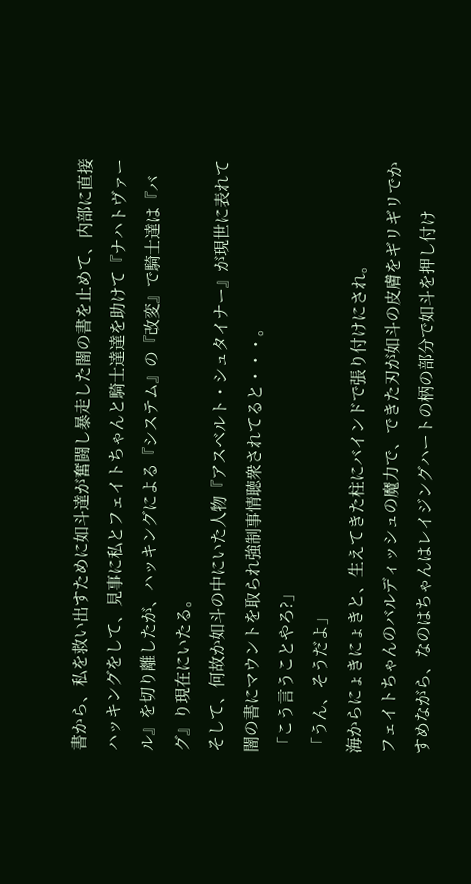書から、私を救い出すために如斗達が奮闘し暴走した闇の書を止めて、内部に直接ハッキングをして、見事に私とフェイトちゃんと騎士達達を助けて『ナハトヴァール』を切り離したが、ハッキングによる『システム』の『改変』で騎士達は『バグ』り現在にいたる。
そして、何故か如斗の中にいた人物『アスベルト・シュタイナー』が現世に表れて闇の書にマウントを取られ強制事情聴衆されてると・・・。
「こう言うことやろ?」
「うん、そうだよ」
海からにょきにょきと、生えてきた柱にバインドで張り付けにされ。
フェイトちゃんのバルディッシュの魔力で、できた刃が如斗の皮膚をギリギリでかすめながら、なのはちゃんはレイジングハートの柄の部分で如斗を押し付け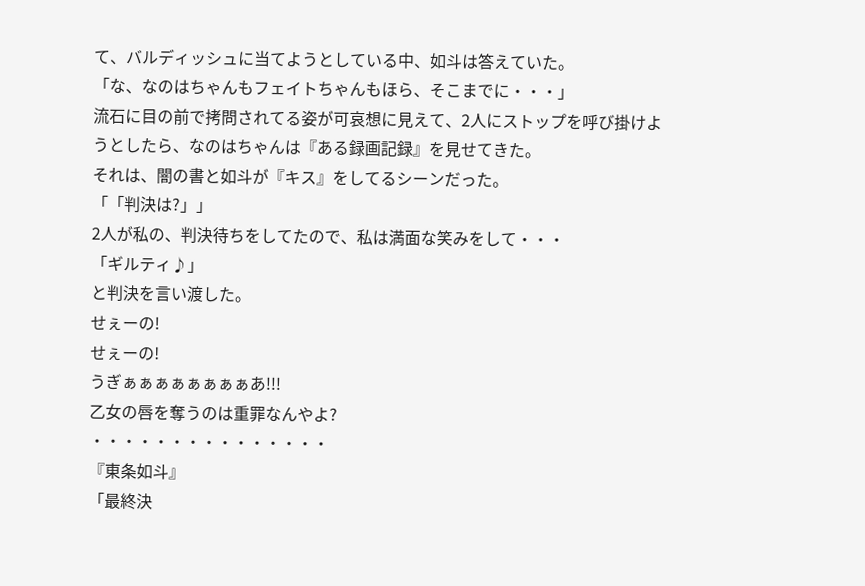て、バルディッシュに当てようとしている中、如斗は答えていた。
「な、なのはちゃんもフェイトちゃんもほら、そこまでに・・・」
流石に目の前で拷問されてる姿が可哀想に見えて、2人にストップを呼び掛けようとしたら、なのはちゃんは『ある録画記録』を見せてきた。
それは、闇の書と如斗が『キス』をしてるシーンだった。
「「判決は?」」
2人が私の、判決待ちをしてたので、私は満面な笑みをして・・・
「ギルティ♪」
と判決を言い渡した。
せぇーの!
せぇーの!
うぎぁぁぁぁぁぁぁぁあ!!!
乙女の唇を奪うのは重罪なんやよ?
・・・・・・・・・・・・・・・
『東条如斗』
「最終決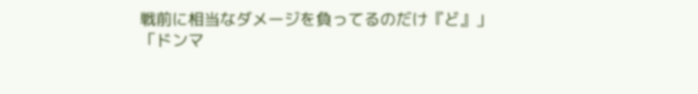戦前に相当なダメージを負ってるのだけ『ど』」
「ドンマ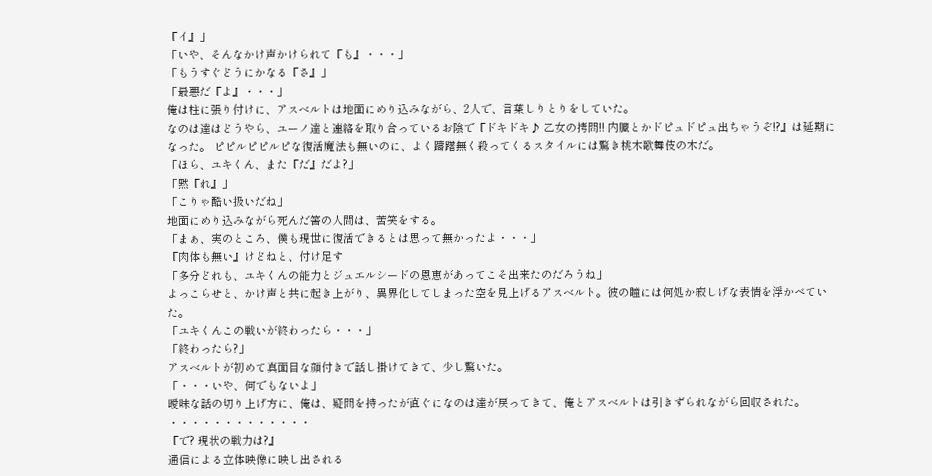『イ』」
「いや、そんなかけ声かけられて『も』・・・」
「もうすぐどうにかなる『さ』」
「最悪だ『よ』・・・」
俺は柱に張り付けに、アスベルトは地面にめり込みながら、2人で、言葉しりとりをしていた。
なのは達はどうやら、ユーノ達と連絡を取り合っているお陰で『ドキドキ♪ 乙女の拷問!! 内臓とかドピュドピュ出ちゃうぞ!?』は延期になった。 ピピルピピルピな復活魔法も無いのに、よく躊躇無く殺ってくるスタイルには驚き桃木歌舞伎の木だ。
「ほら、ユキくん、また『だ』だよ?」
「黙『れ』」
「こりゃ酷い扱いだね」
地面にめり込みながら死んだ筈の人間は、苦笑をする。
「まぁ、実のところ、僕も現世に復活できるとは思って無かったよ・・・」
『肉体も無い』けどねと、付け足す
「多分どれも、ユキくんの能力とジュエルシードの恩恵があってこそ出来たのだろうね」
よっこらせと、かけ声と共に起き上がり、異界化してしまった空を見上げるアスベルト。彼の瞳には何処か寂しげな表情を浮かべていた。
「ユキくんこの戦いが終わったら・・・」
「終わったら?」
アスベルトが初めて真面目な顔付きで話し掛けてきて、少し驚いた。
「・・・いや、何でもないよ」
曖昧な話の切り上げ方に、俺は、疑問を持ったが直ぐになのは達が戻ってきて、俺とアスベルトは引きずられながら回収された。
・・・・・・・・・・・・・
『で? 現状の戦力は?』
通信による立体映像に映し出される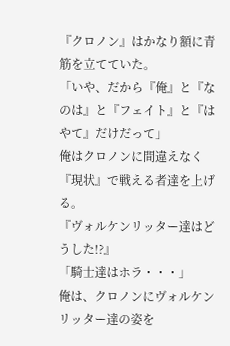『クロノン』はかなり額に青筋を立てていた。
「いや、だから『俺』と『なのは』と『フェイト』と『はやて』だけだって」
俺はクロノンに間違えなく『現状』で戦える者達を上げる。
『ヴォルケンリッター達はどうした!?』
「騎士達はホラ・・・」
俺は、クロノンにヴォルケンリッター達の姿を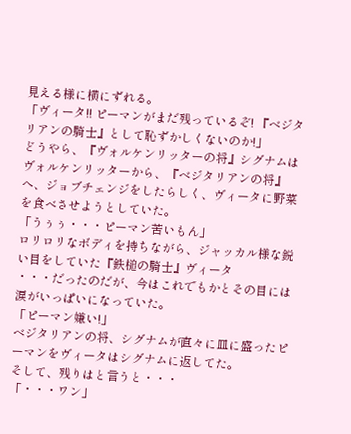見える様に横にずれる。
「ヴィータ!! ピーマンがまだ残っているぞ! 『ベジタリアンの騎士』として恥ずかしくないのか!」
どうやら、『ヴォルケンリッターの将』シグナムはヴォルケンリッターから、『ベジタリアンの将』へ、ジョブチェンジをしたらしく、ヴィータに野菜を食べさせようとしていた。
「うぅぅ・・・ピーマン苦いもん」
ロリロリなボディを持ちながら、ジャッカル様な鋭い目をしていた『鉄槌の騎士』ヴィータ
・・・だったのだが、今はこれでもかとその目には涙がいっぱいになっていた。
「ピーマン嫌い!」
ベジタリアンの将、シグナムが直々に皿に盛ったピーマンをヴィータはシグナムに返してた。
そして、残りはと言うと・・・
「・・・ワン」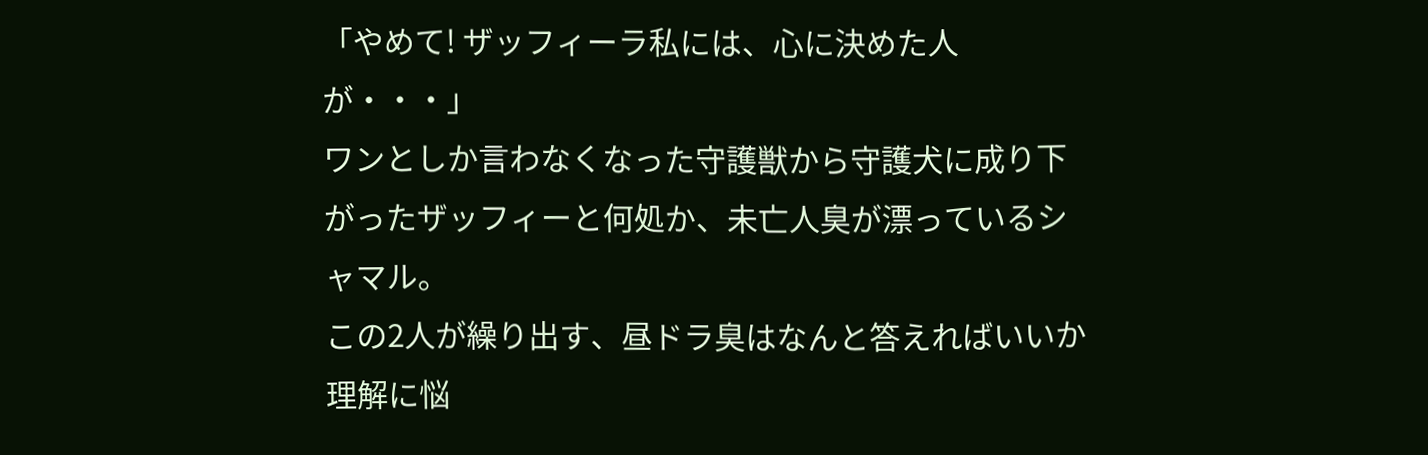「やめて! ザッフィーラ私には、心に決めた人が・・・」
ワンとしか言わなくなった守護獣から守護犬に成り下がったザッフィーと何処か、未亡人臭が漂っているシャマル。
この2人が繰り出す、昼ドラ臭はなんと答えればいいか理解に悩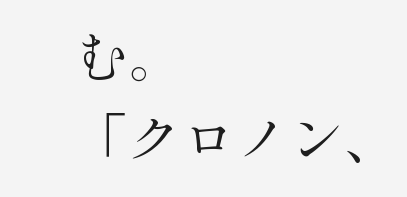む。
「クロノン、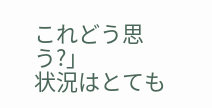これどう思う?」
状況はとても